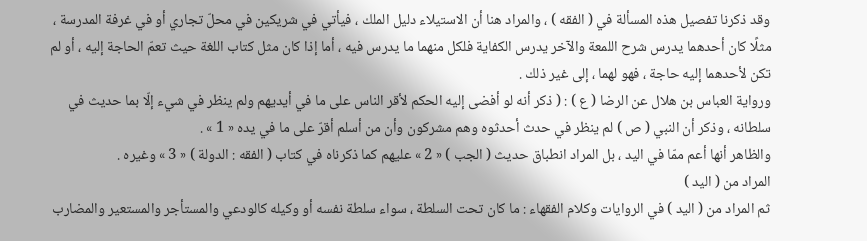وقد ذكرنا تفصيل هذه المسألة في ( الفقه ) ، والمراد هنا أن الاستيلاء دليل الملك ، فيأتي في شريكين في محلّ تجاري أو في غرفة المدرسة ، مثلًا كان أحدهما يدرس شرح اللمعة والآخر يدرس الكفاية فلكل منهما ما يدرس فيه ، أما إذا كان مثل كتاب اللغة حيث تعمّ الحاجة إليه ، أو لم تكن لأحدهما إليه حاجة ، فهو لهما ، إلى غير ذلك .
ورواية العباس بن هلال عن الرضا ( ع ) : ( ذكر أنه لو أفضى إليه الحكم لأقر الناس على ما في أيديهم ولم ينظر في شيء إلّا بما حديث في سلطانه ، وذكر أن النبي ( ص ) لم ينظر في حدث أحدثوه وهم مشركون وأن من أسلم أقرّ على ما في يده « 1 » .
والظاهر أنها أعم ممّا في اليد ، بل المراد انطباق حديث ( الجب ) « 2 » عليهم كما ذكرناه في كتاب ( الفقه : الدولة ) « 3 » وغيره .
المراد من ( اليد )
ثم المراد من ( اليد ) في الروايات وكلام الفقهاء : ما كان تحت السلطة ، سواء سلطة نفسه أو وكيله كالودعي والمستأجر والمستعير والمضارب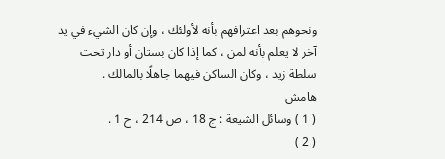ونحوهم بعد اعترافهم بأنه لأولئك ، وإن كان الشيء في يد آخر لا يعلم بأنه لمن ، كما إذا كان بستان أو دار تحت سلطة زيد ، وكان الساكن فيهما جاهلًا بالمالك .
هامش
( 1 ) وسائل الشيعة : ج 18 ، ص 214 ، ح 1 .
( 2 )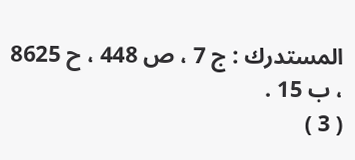المستدرك : ج 7 ، ص 448 ، ح 8625 ، ب 15 .
( 3 )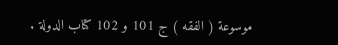موسوعة ( الفقه ) ج 101 و 102 كتاب الدولة .